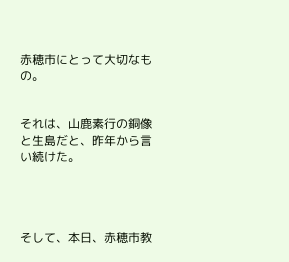赤穂市にとって大切なもの。


それは、山鹿素行の銅像と生島だと、昨年から言い続けた。




そして、本日、赤穂市教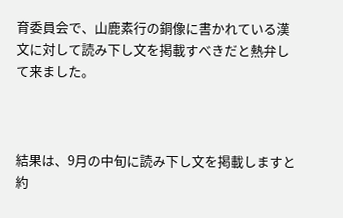育委員会で、山鹿素行の銅像に書かれている漢文に対して読み下し文を掲載すべきだと熱弁して来ました。



結果は、9月の中旬に読み下し文を掲載しますと約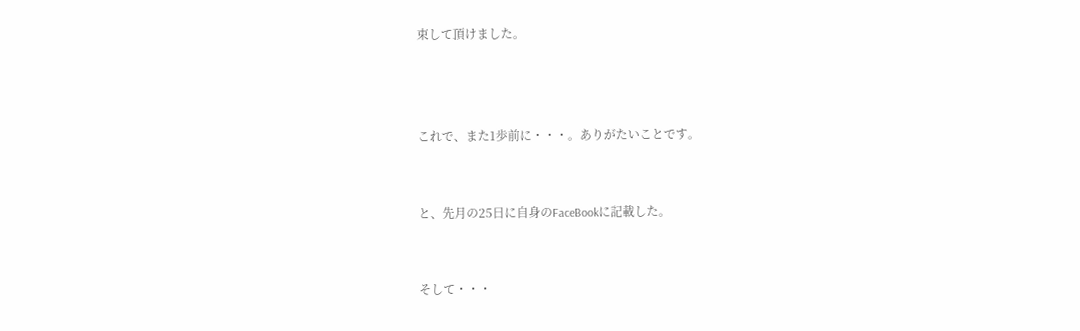束して頂けました。



これで、また1歩前に・・・。ありがたいことです。


と、先月の25日に自身のFaceBookに記載した。


そして・・・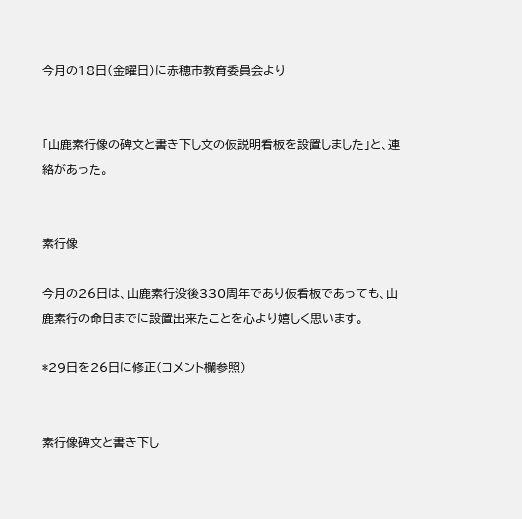今月の18日(金曜日)に赤穂市教育委員会より


「山鹿素行像の碑文と書き下し文の仮説明看板を設置しました」と、連絡があった。


素行像

今月の26日は、山鹿素行没後330周年であり仮看板であっても、山鹿素行の命日までに設置出来たことを心より嬉しく思います。

*29日を26日に修正(コメント欄参照)


素行像碑文と書き下し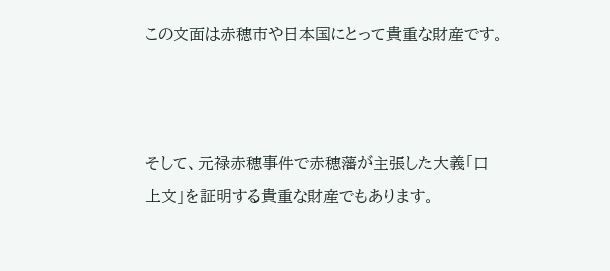この文面は赤穂市や日本国にとって貴重な財産です。



そして、元禄赤穂事件で赤穂藩が主張した大義「口上文」を証明する貴重な財産でもあります。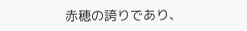赤穂の誇りであり、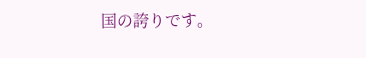国の誇りです。